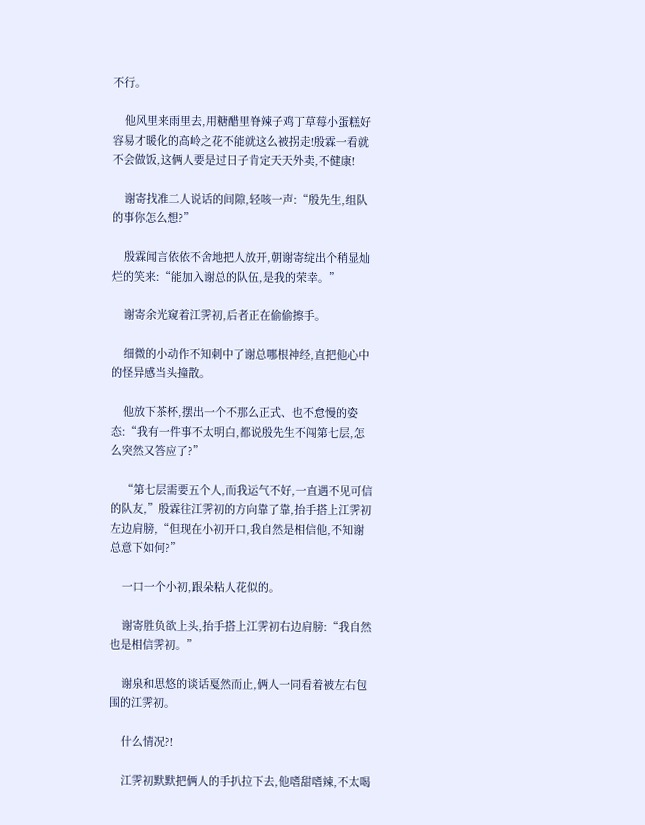不行。

    他风里来雨里去,用糖醋里脊辣子鸡丁草莓小蛋糕好容易才暖化的高岭之花不能就这么被拐走!殷霖一看就不会做饭,这俩人要是过日子肯定天天外卖,不健康!

    谢寄找准二人说话的间隙,轻咳一声:“殷先生,组队的事你怎么想?”

    殷霖闻言依依不舍地把人放开,朝谢寄绽出个稍显灿烂的笑来:“能加入谢总的队伍,是我的荣幸。”

    谢寄余光窥着江霁初,后者正在偷偷擦手。

    细微的小动作不知刺中了谢总哪根神经,直把他心中的怪异感当头撞散。

    他放下茶杯,摆出一个不那么正式、也不怠慢的姿态:“我有一件事不太明白,都说殷先生不闯第七层,怎么突然又答应了?”

    “第七层需要五个人,而我运气不好,一直遇不见可信的队友,”殷霖往江霁初的方向靠了靠,抬手搭上江霁初左边肩膀,“但现在小初开口,我自然是相信他,不知谢总意下如何?”

    一口一个小初,跟朵粘人花似的。

    谢寄胜负欲上头,抬手搭上江霁初右边肩膀:“我自然也是相信霁初。”

    谢泉和思悠的谈话戛然而止,俩人一同看着被左右包围的江霁初。

    什么情况?!

    江霁初默默把俩人的手扒拉下去,他嗜甜嗜辣,不太喝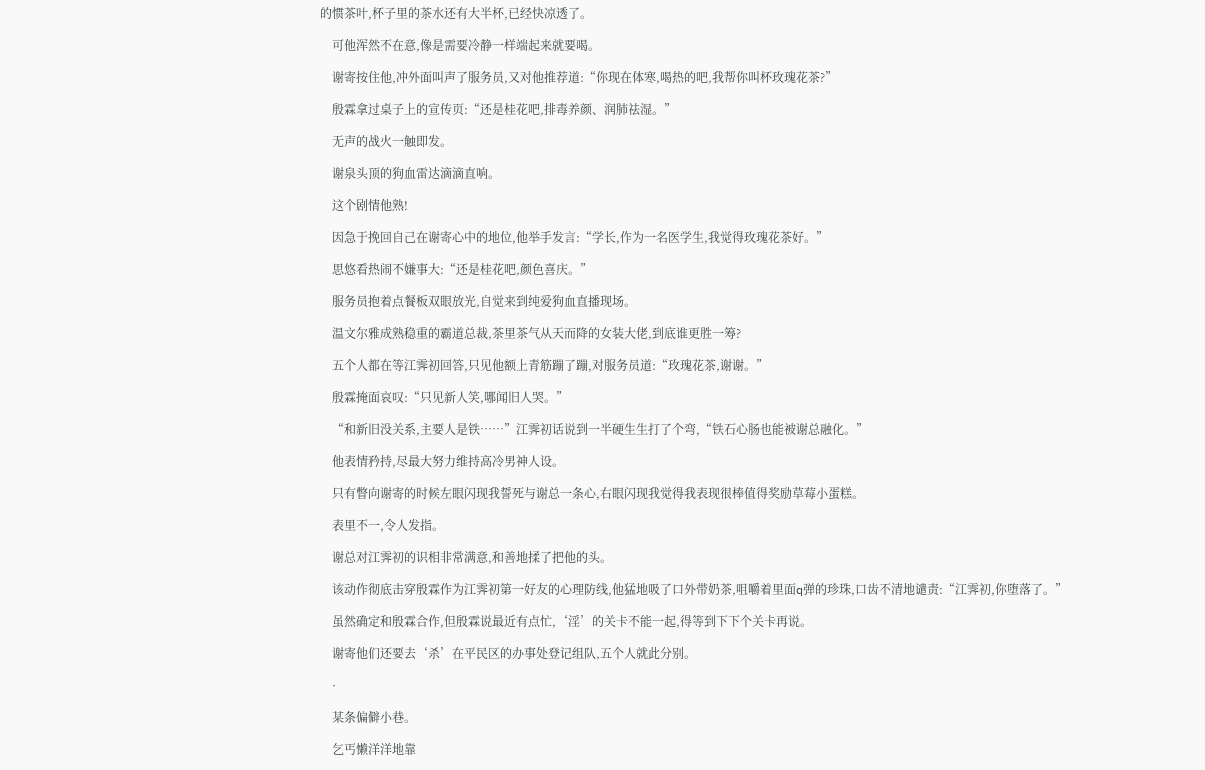的惯茶叶,杯子里的茶水还有大半杯,已经快凉透了。

    可他浑然不在意,像是需要冷静一样端起来就要喝。

    谢寄按住他,冲外面叫声了服务员,又对他推荐道:“你现在体寒,喝热的吧,我帮你叫杯玫瑰花茶?”

    殷霖拿过桌子上的宣传页:“还是桂花吧,排毒养颜、润肺祛湿。”

    无声的战火一触即发。

    谢泉头顶的狗血雷达滴滴直响。

    这个剧情他熟!

    因急于挽回自己在谢寄心中的地位,他举手发言:“学长,作为一名医学生,我觉得玫瑰花茶好。”

    思悠看热闹不嫌事大:“还是桂花吧,颜色喜庆。”

    服务员抱着点餐板双眼放光,自觉来到纯爱狗血直播现场。

    温文尔雅成熟稳重的霸道总裁,茶里茶气从天而降的女装大佬,到底谁更胜一筹?

    五个人都在等江霁初回答,只见他额上青筋蹦了蹦,对服务员道:“玫瑰花茶,谢谢。”

    殷霖掩面哀叹:“只见新人笑,哪闻旧人哭。”

    “和新旧没关系,主要人是铁……”江霁初话说到一半硬生生打了个弯,“铁石心肠也能被谢总融化。”

    他表情矜持,尽最大努力维持高冷男神人设。

    只有瞥向谢寄的时候左眼闪现我誓死与谢总一条心,右眼闪现我觉得我表现很棒值得奖励草莓小蛋糕。

    表里不一,令人发指。

    谢总对江霁初的识相非常满意,和善地揉了把他的头。

    该动作彻底击穿殷霖作为江霁初第一好友的心理防线,他猛地吸了口外带奶茶,咀嚼着里面q弹的珍珠,口齿不清地谴责:“江霁初,你堕落了。”

    虽然确定和殷霖合作,但殷霖说最近有点忙,‘淫’的关卡不能一起,得等到下下个关卡再说。

    谢寄他们还要去‘杀’在平民区的办事处登记组队,五个人就此分别。

    ·

    某条偏僻小巷。

    乞丐懒洋洋地靠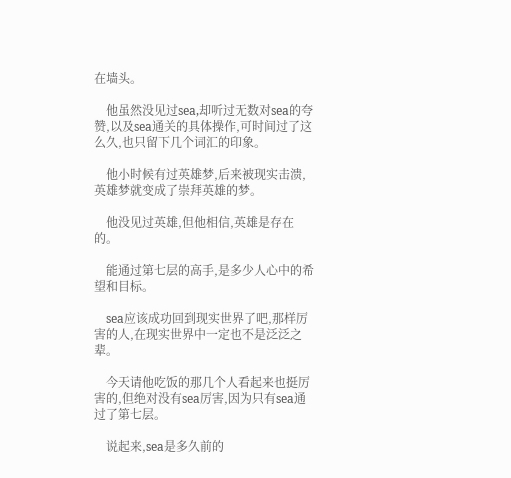在墙头。

    他虽然没见过sea,却听过无数对sea的夸赞,以及sea通关的具体操作,可时间过了这么久,也只留下几个词汇的印象。

    他小时候有过英雄梦,后来被现实击溃,英雄梦就变成了崇拜英雄的梦。

    他没见过英雄,但他相信,英雄是存在的。

    能通过第七层的高手,是多少人心中的希望和目标。

    sea应该成功回到现实世界了吧,那样厉害的人,在现实世界中一定也不是泛泛之辈。

    今天请他吃饭的那几个人看起来也挺厉害的,但绝对没有sea厉害,因为只有sea通过了第七层。

    说起来,sea是多久前的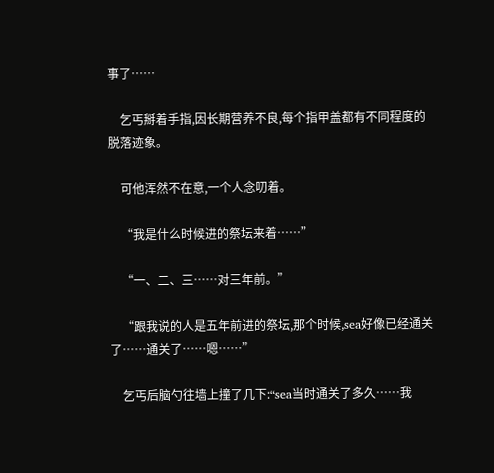事了……

    乞丐掰着手指,因长期营养不良,每个指甲盖都有不同程度的脱落迹象。

    可他浑然不在意,一个人念叨着。

    “我是什么时候进的祭坛来着……”

    “一、二、三……对三年前。”

    “跟我说的人是五年前进的祭坛,那个时候,sea好像已经通关了……通关了……嗯……”

    乞丐后脑勺往墙上撞了几下:“sea当时通关了多久……我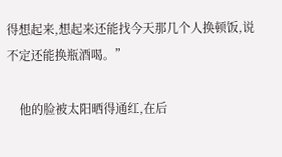得想起来,想起来还能找今天那几个人换顿饭,说不定还能换瓶酒喝。”

    他的脸被太阳晒得通红,在后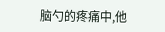脑勺的疼痛中,他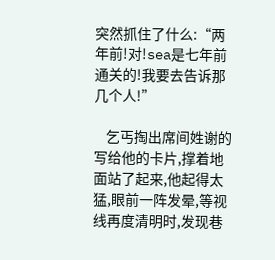突然抓住了什么:“两年前!对!sea是七年前通关的!我要去告诉那几个人!”

    乞丐掏出席间姓谢的写给他的卡片,撑着地面站了起来,他起得太猛,眼前一阵发晕,等视线再度清明时,发现巷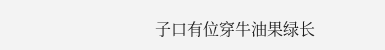子口有位穿牛油果绿长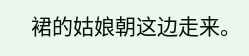裙的姑娘朝这边走来。